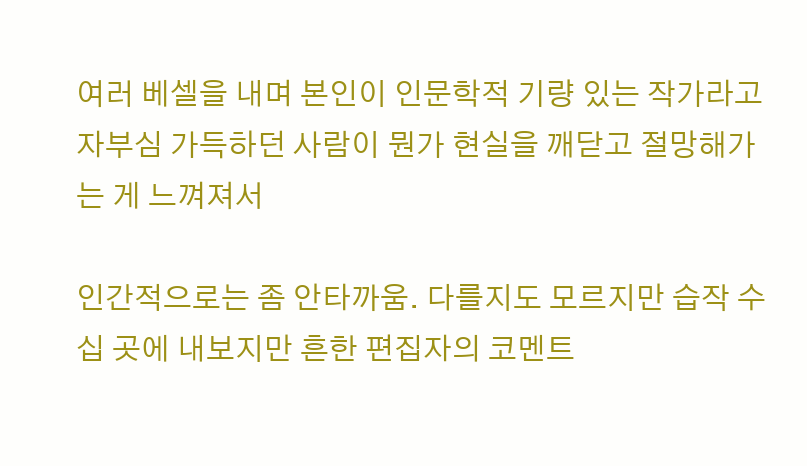여러 베셀을 내며 본인이 인문학적 기량 있는 작가라고 자부심 가득하던 사람이 뭔가 현실을 깨닫고 절망해가는 게 느껴져서

인간적으로는 좀 안타까움. 다를지도 모르지만 습작 수십 곳에 내보지만 흔한 편집자의 코멘트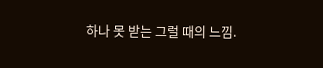하나 못 받는 그럴 때의 느낌.